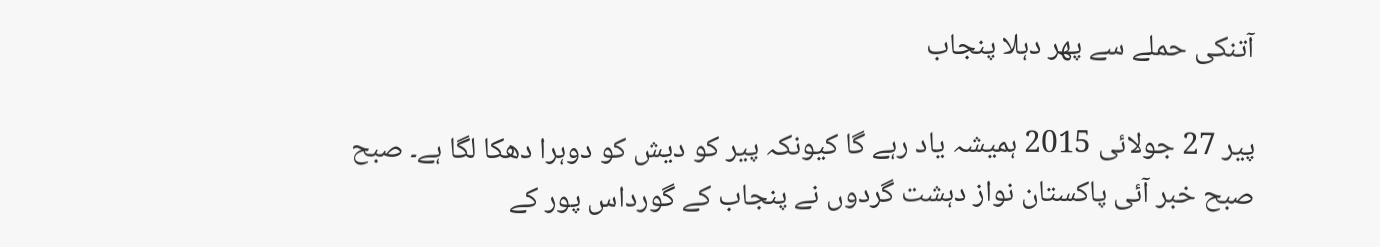آتنکی حملے سے پھر دہلا پنجاب

پیر 27 جولائی 2015 ہمیشہ یاد رہے گا کیونکہ پیر کو دیش کو دوہرا دھکا لگا ہے۔ صبح صبح خبر آئی پاکستان نواز دہشت گردوں نے پنجاب کے گورداس پور کے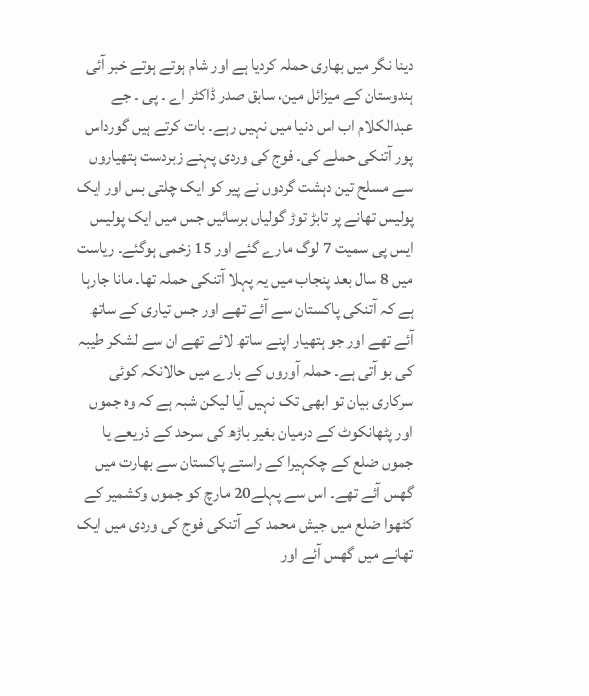دینا نگر میں بھاری حملہ کردیا ہے اور شام ہوتے ہوتے خبر آئی ہندوستان کے میزائل مین، سابق صدر ڈاکٹر اے ۔ پی ۔ جے عبدالکلام اب اس دنیا میں نہیں رہے۔ بات کرتے ہیں گورداس پور آتنکی حملے کی۔ فوج کی وردی پہنے زبردست ہتھیاروں سے مسلح تین دہشت گردوں نے پیر کو ایک چلتی بس اور ایک پولیس تھانے پر تابڑ توڑ گولیاں برسائیں جس میں ایک پولیس ایس پی سمیت 7 لوگ مارے گئے اور 15 زخمی ہوگئے۔ ریاست میں 8 سال بعد پنجاب میں یہ پہلا آتنکی حملہ تھا۔ مانا جارہا ہے کہ آتنکی پاکستان سے آئے تھے اور جس تیاری کے ساتھ آئے تھے اور جو ہتھیار اپنے ساتھ لائے تھے ان سے لشکر طیبہ کی بو آتی ہے۔ حملہ آوروں کے بارے میں حالانکہ کوئی سرکاری بیان تو ابھی تک نہیں آیا لیکن شبہ ہے کہ وہ جموں اور پٹھانکوٹ کے درمیان بغیر باڑھ کی سرحد کے ذریعے یا جموں ضلع کے چکہیرا کے راستے پاکستان سے بھارت میں گھس آئے تھے۔ اس سے پہلے20 مارچ کو جموں وکشمیر کے کٹھوا ضلع میں جیش محمد کے آتنکی فوج کی وردی میں ایک تھانے میں گھس آئے اور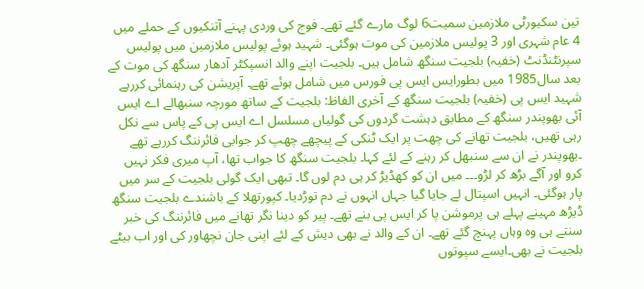تین سکیورٹی ملازمین سمیت6 لوگ مارے گئے تھے۔ فوج کی وردی پہنے آتنکیوں کے حملے میں 4 عام شہری اور 3 پولیس ملازمین کی موت ہوگئی۔ شہید ہوئے پولیس ملازمین میں پولیس سپرنٹنڈنٹ (خفیہ) بلجیت سنگھ شامل ہیں۔ بلجیت اپنے والد انسپکٹر آدھار سنگھ کی موت کے بعد سال1985 میں بطورایس ایس پی فورس میں شامل ہوئے تھے۔ آپریشن کی رہنمائی کررہے شہید ایس پی (خفیہ) بلجیت سنگھ کے آخری الفاظ: بلجیت کے ساتھ مورچہ سنبھالے اے ایس آئی بھوپندر سنگھ کے مطابق دہشت گردوں کی گولیاں مسلسل اے ایس پی کے پاس سے نکل رہی تھیں، بلجیت تھانے کی چھت پر ایک ٹنکی کے پیچھے چھپ کر جوابی فائرننگ کررہے تھے ۔بھوپندر نے ان سے سنبھل کر رہنے کے لئے کہا۔ بلجیت سنگھ کا جواب تھا، آپ میری فکر نہیں کرو اور آگے بڑھ کر لڑو۔۔۔ میں ان کو کھڈیڑ کر ہی دم لوں گا۔ تبھی ایک گولی بلجیت کے سر میں پار ہوگئی۔ انہیں اسپتال لے جایا گیا جہاں انہوں نے دم توڑدیا۔ کپورتھلا کے باشندے بلجیت سنگھ ڈیڑھ مہینے پہلے ہی پرموشن پا کر ایس پی بنے تھے۔ پیر کو دینا نگر تھانے میں فائرننگ کی خبر سنتے ہی وہ وہاں پہنچ گئے تھے۔ ان کے والد نے بھی دیش کے لئے اپنی جان نچھاور کی اور اب بیٹے بلجیت نے بھی۔ایسے سپوتوں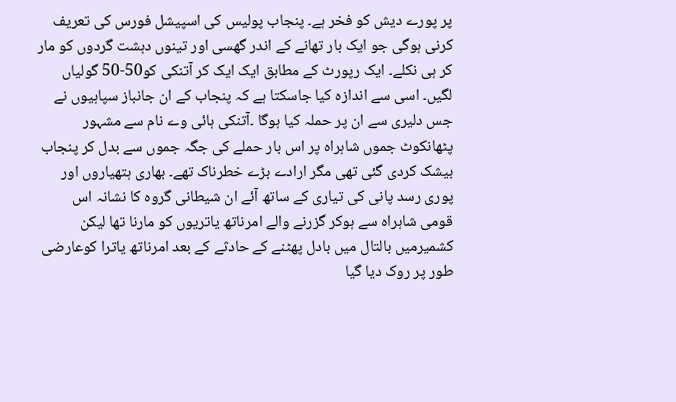پر پورے دیش کو فخر ہے۔ پنجاب پولیس کی اسپیشل فورس کی تعریف کرنی ہوگی جو ایک بار تھانے کے اندر گھسی اور تینوں دہشت گردوں کو مار کر ہی نکلے۔ ایک رپورٹ کے مطابق ایک ایک کر آتنکی کو50-50 گولیاں لگیں۔ اسی سے اندازہ کیا جاسکتا ہے کہ پنجاب کے ان جانباز سپاہیوں نے جس دلیری سے ان پر حملہ کیا ہوگا ۔آتنکی ہائی وے نام سے مشہور پٹھانکوٹ جموں شاہراہ پر اس بار حملے کی جگہ جموں سے بدل کر پنجاب بیشک کردی گئی تھی مگر ارادے بڑے خطرناک تھے۔ بھاری ہتھیاروں اور پوری رسد پانی کی تیاری کے ساتھ آئے ان شیطانی گروہ کا نشانہ اس قومی شاہراہ سے ہوکر گزرنے والے امرناتھ یاتریوں کو مارنا تھا لیکن کشمیرمیں بالتال میں بادل پھٹنے کے حادثے کے بعد امرناتھ یاترا کوعارضی طور پر روک دیا گیا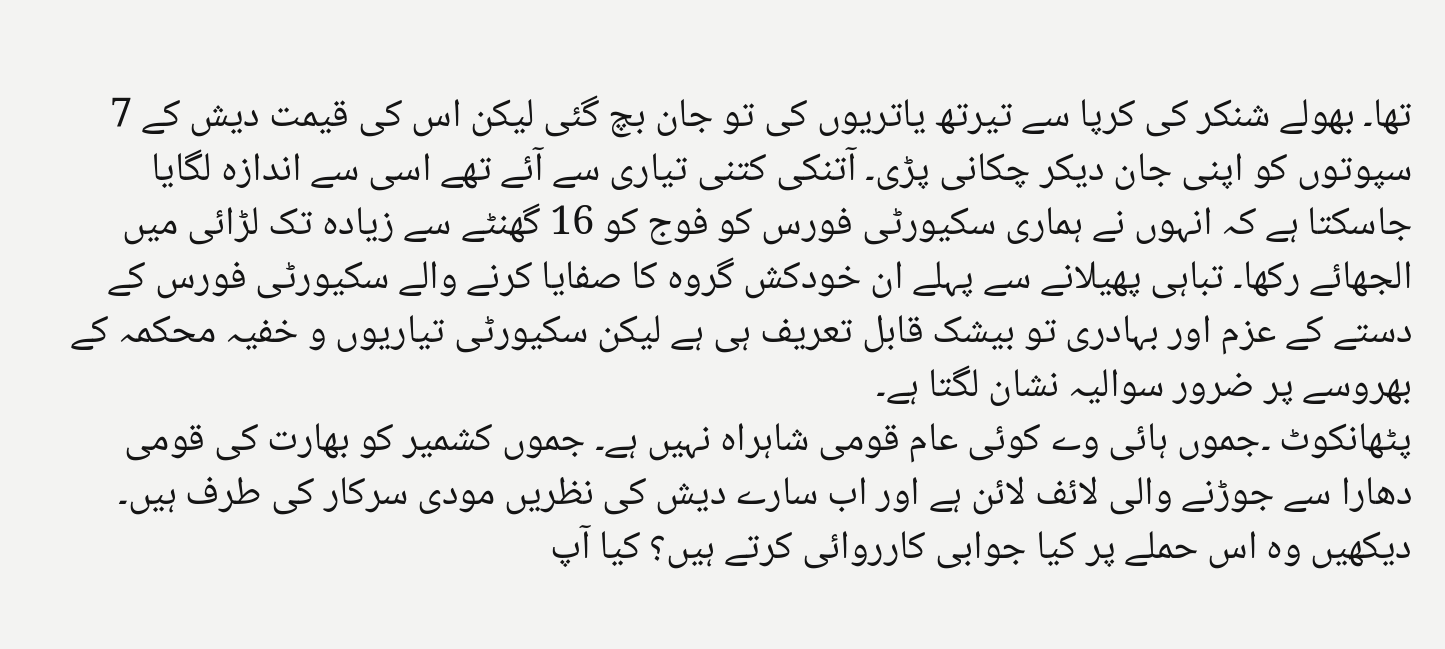تھا۔ بھولے شنکر کی کرپا سے تیرتھ یاتریوں کی تو جان بچ گئی لیکن اس کی قیمت دیش کے 7 سپوتوں کو اپنی جان دیکر چکانی پڑی۔ آتنکی کتنی تیاری سے آئے تھے اسی سے اندازہ لگایا جاسکتا ہے کہ انہوں نے ہماری سکیورٹی فورس کو فوج کو 16 گھنٹے سے زیادہ تک لڑائی میں الجھائے رکھا۔ تباہی پھیلانے سے پہلے ان خودکش گروہ کا صفایا کرنے والے سکیورٹی فورس کے دستے کے عزم اور بہادری تو بیشک قابل تعریف ہی ہے لیکن سکیورٹی تیاریوں و خفیہ محکمہ کے بھروسے پر ضرور سوالیہ نشان لگتا ہے۔
پٹھانکوٹ ۔جموں ہائی وے کوئی عام قومی شاہراہ نہیں ہے۔ جموں کشمیر کو بھارت کی قومی دھارا سے جوڑنے والی لائف لائن ہے اور اب سارے دیش کی نظریں مودی سرکار کی طرف ہیں۔ دیکھیں وہ اس حملے پر کیا جوابی کارروائی کرتے ہیں؟ کیا آپ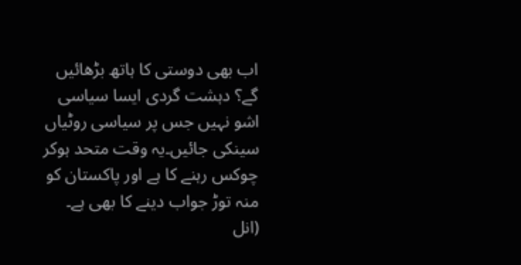اب بھی دوستی کا ہاتھ بڑھائیں گے؟ دہشت گردی ایسا سیاسی اشو نہیں جس پر سیاسی روٹیاں سینکی جائیں۔یہ وقت متحد ہوکر چوکس رہنے کا ہے اور پاکستان کو منہ توڑ جواب دینے کا بھی ہے۔
(انل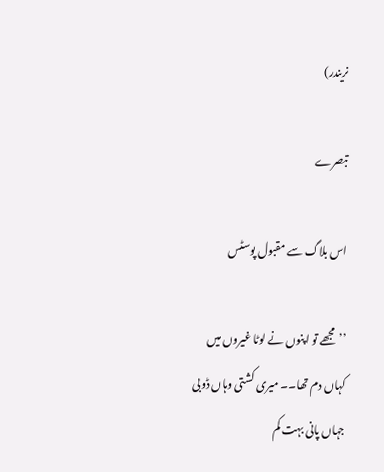نریندر)

تبصرے

اس بلاگ سے مقبول پوسٹس

’’مجھے تو اپنوں نے لوٹا غیروں میں کہاں دم تھا۔۔ میری کشتی وہاں ڈوبی جہاں پانی بہت کم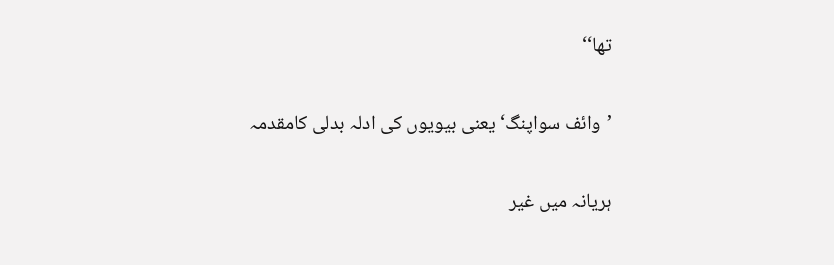تھا‘‘

’وائف سواپنگ‘ یعنی بیویوں کی ادلہ بدلی کامقدمہ

ہریانہ میں غیر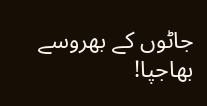جاٹوں کے بھروسے بھاجپا!